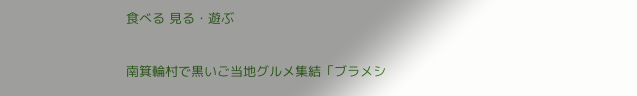食べる 見る・遊ぶ

南箕輪村で黒いご当地グルメ集結「ブラメシ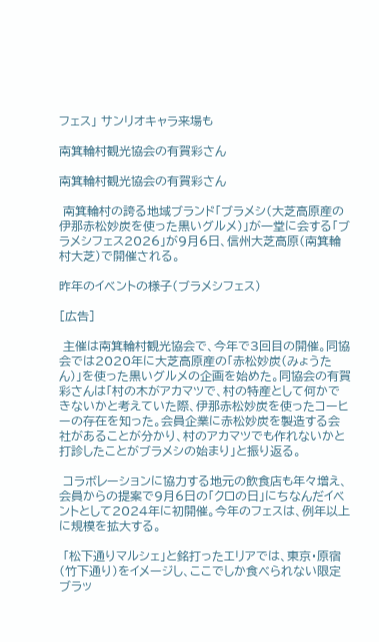フェス」 サンリオキャラ来場も

南箕輪村観光協会の有賀彩さん

南箕輪村観光協会の有賀彩さん

 南箕輪村の誇る地域ブランド「ブラメシ(大芝高原産の伊那赤松妙炭を使った黒いグルメ)」が一堂に会する「ブラメシフェス2026」が9月6日、信州大芝高原(南箕輪村大芝)で開催される。

昨年のイベントの様子(ブラメシフェス)

[広告]

 主催は南箕輪村観光協会で、今年で3回目の開催。同協会では2020年に大芝高原産の「赤松妙炭(みょうたん)」を使った黒いグルメの企画を始めた。同協会の有賀彩さんは「村の木がアカマツで、村の特産として何かできないかと考えていた際、伊那赤松妙炭を使ったコーヒーの存在を知った。会員企業に赤松妙炭を製造する会社があることが分かり、村のアカマツでも作れないかと打診したことがブラメシの始まり」と振り返る。

 コラボレーションに協力する地元の飲食店も年々増え、会員からの提案で9月6日の「クロの日」にちなんだイベントとして2024年に初開催。今年のフェスは、例年以上に規模を拡大する。

 「松下通りマルシェ」と銘打ったエリアでは、東京・原宿(竹下通り)をイメージし、ここでしか食べられない限定ブラッ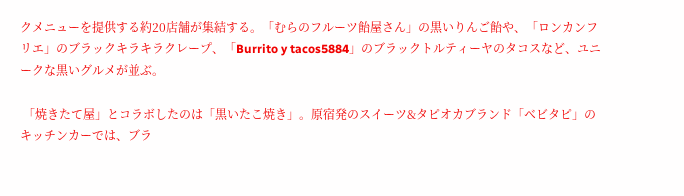クメニューを提供する約20店舗が集結する。「むらのフルーツ飴屋さん」の黒いりんご飴や、「ロンカンフリエ」のブラックキラキラクレープ、「Burrito y tacos5884」のブラックトルティーヤのタコスなど、ユニークな黒いグルメが並ぶ。

 「焼きたて屋」とコラボしたのは「黒いたこ焼き」。原宿発のスイーツ&タピオカブランド「ベビタピ」のキッチンカーでは、ブラ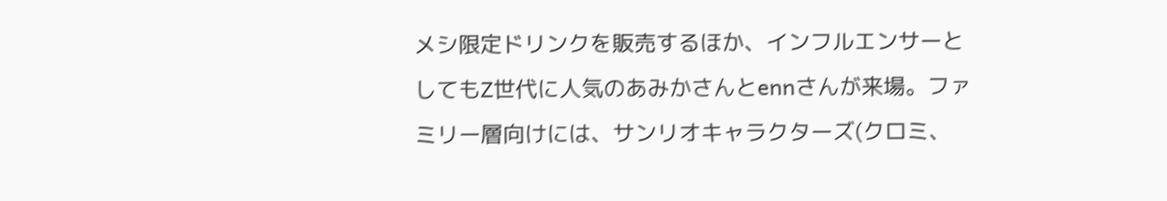メシ限定ドリンクを販売するほか、インフルエンサーとしてもZ世代に人気のあみかさんとennさんが来場。ファミリー層向けには、サンリオキャラクターズ(クロミ、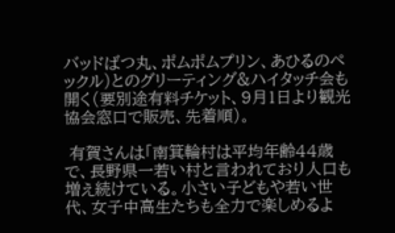バッドばつ丸、ポムポムプリン、あひるのペックル)とのグリーティング&ハイタッチ会も開く(要別途有料チケット、9月1日より観光協会窓口で販売、先着順)。

 有賀さんは「南箕輪村は平均年齢44歳で、長野県一若い村と言われており人口も増え続けている。小さい子どもや若い世代、女子中高生たちも全力で楽しめるよ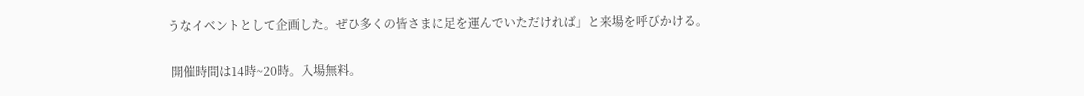うなイベントとして企画した。ぜひ多くの皆さまに足を運んでいただければ」と来場を呼びかける。

 開催時間は14時~20時。入場無料。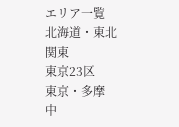エリア一覧
北海道・東北
関東
東京23区
東京・多摩
中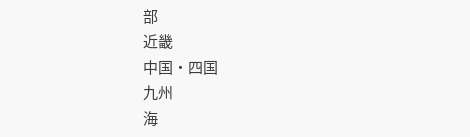部
近畿
中国・四国
九州
海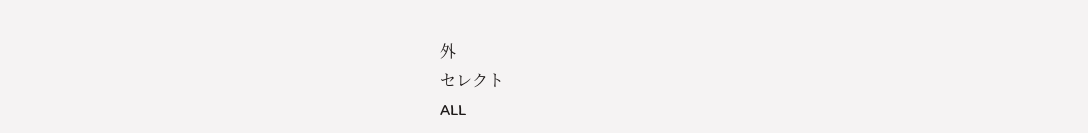外
セレクト
ALL